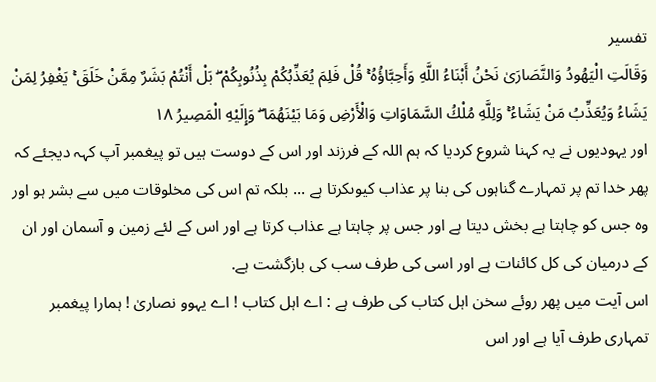تفسیر
وَقَالَتِ الْيَهُودُ وَالنَّصَارَىٰ نَحْنُ أَبْنَاءُ اللَّهِ وَأَحِبَّاؤُهُ ۚ قُلْ فَلِمَ يُعَذِّبُكُمْ بِذُنُوبِكُمْ ۖ بَلْ أَنْتُمْ بَشَرٌ مِمَّنْ خَلَقَ ۚ يَغْفِرُ لِمَنْ يَشَاءُ وَيُعَذِّبُ مَنْ يَشَاءُ ۚ وَلِلَّهِ مُلْكُ السَّمَاوَاتِ وَالْأَرْضِ وَمَا بَيْنَهُمَا ۖ وَإِلَيْهِ الْمَصِيرُ ۱۸
اور یہودیوں نے یہ کہنا شروع کردیا کہ ہم اللہ کے فرزند اور اس کے دوست ہیں تو پیغمبر آپ کہہ دیجئے کہ پھر خدا تم پر تمہارے گناہوں کی بنا پر عذاب کیوںکرتا ہے ... بلکہ تم اس کی مخلوقات میں سے بشر ہو اور وہ جس کو چاہتا ہے بخش دیتا ہے اور جس پر چاہتا ہے عذاب کرتا ہے اور اس کے لئے زمین و آسمان اور ان کے درمیان کی کل کائنات ہے اور اسی کی طرف سب کی بازگشت ہے.
اس آیت میں پھر روئے سخن اہل کتاب کی طرف ہے : اے اہل کتاب ! اے یہوو نصاریٰ ! ہمارا پیغمبر تمہاری طرف آیا ہے اور اس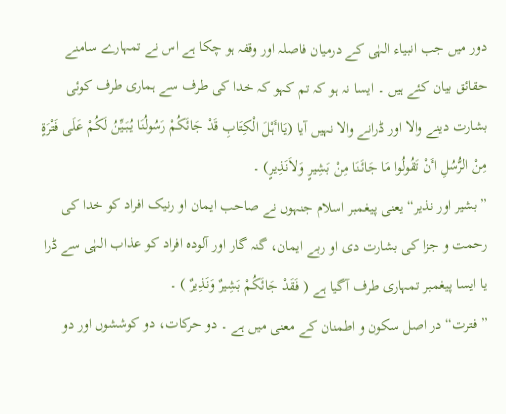دور میں جب انبیاء الہٰی کے درمیان فاصلہ اور وقفہ ہو چکا ہے اس نے تمہارے سامنے حقائق بیان کئے ہیں ۔ ایسا نہ ہو کہ تم کہو کہ خدا کی طرف سے ہماری طرف کوئی بشارت دینے والا اور ڈرانے والا نہیں آیا (یَااٴَہْلَ الْکِتَابِ قَدْ جَائَکُمْ رَسُولُنَا یُبَیِّنُ لَکُمْ عَلَی فَتْرَةٍ مِنْ الرُّسُلِ اٴَنْ تَقُولُوا مَا جَائَنَا مِنْ بَشِیرٍ وَلاَنَذِیرٍ) ۔
”بشیر اور نذیر“ یعنی پیغمبر اسلام جنہوں نے صاحب ایمان او رنیک افراد کو خدا کی رحمت و جزا کی بشارت دی او ربے ایمان، گنہ گار اور آلودہ افراد کو عذاب الہٰی سے ڈرا یا ایسا پیغمبر تمہاری طرف آگیا ہے ( فَقَدْ جَائَکُمْ بَشِیرٌ وَنَذِیرٌ ) ۔
” فترت“ در اصل سکون و اطمنان کے معنی میں ہے ۔ دو حرکات، دو کوششوں اور دو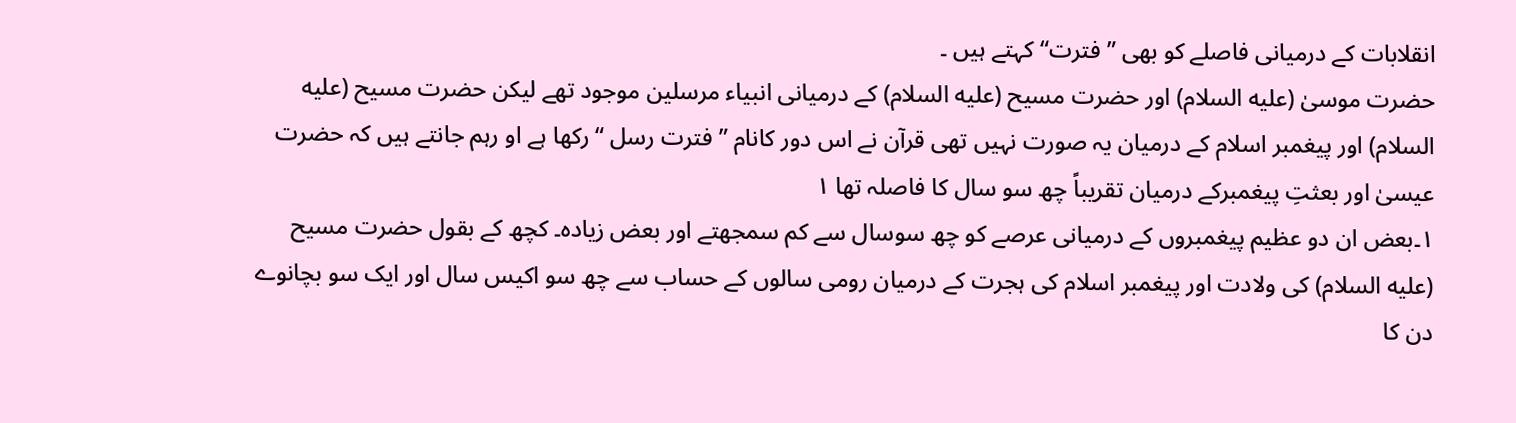انقلابات کے درمیانی فاصلے کو بھی ” فترت“ کہتے ہیں ۔
حضرت موسیٰ (علیه السلام) اور حضرت مسیح (علیه السلام) کے درمیانی انبیاء مرسلین موجود تھے لیکن حضرت مسیح (علیه السلام) اور پیغمبر اسلام کے درمیان یہ صورت نہیں تھی قرآن نے اس دور کانام ” فترت رسل “ رکھا ہے او رہم جانتے ہیں کہ حضرت عیسیٰ اور بعثتِ پیغمبرکے درمیان تقریباً چھ سو سال کا فاصلہ تھا ۱
۱۔بعض ان دو عظیم پیغمبروں کے درمیانی عرصے کو چھ سوسال سے کم سمجھتے اور بعض زیادہ۔ کچھ کے بقول حضرت مسیح (علیه السلام) کی ولادت اور پیغمبر اسلام کی ہجرت کے درمیان رومی سالوں کے حساب سے چھ سو اکیس سال اور ایک سو بچانوے دن کا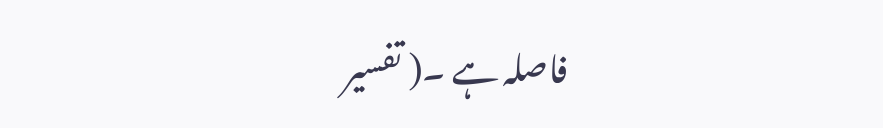فاصلہ ہے ۔( تفسیر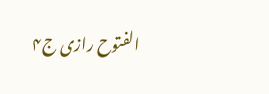الفتوح رازی ج۴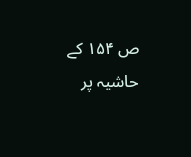ص ۱۵۴ کے حاشیہ پر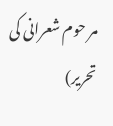مر حوم شعرانی کی تحریر)